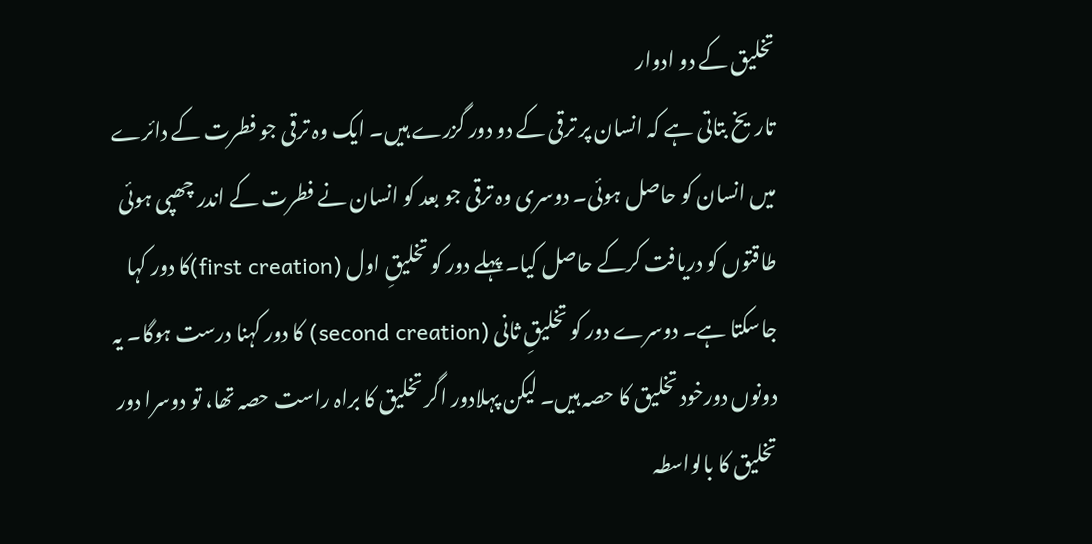تخلیق کے دو ادوار
تاریخ بتاتی ہے کہ انسان پر ترقی کے دو دور گزرے ہیں۔ ایک وہ ترقی جو فطرت کے دائرے میں انسان کو حاصل ہوئی۔ دوسری وہ ترقی جو بعد کو انسان نے فطرت کے اندر چھپی ہوئی طاقتوں کو دریافت کرکے حاصل کیا۔ پہلے دور کو تخلیقِ اول (first creation)کا دور کہا جاسکتا ہے۔ دوسرے دور کو تخلیقِ ثانی (second creation) کا دور کہنا درست ہوگا۔ یہ دونوں دورخود تخلیق کا حصہ ہیں۔ لیکن پہلادور اگر تخلیق کا براہ راست حصہ تھا، تو دوسرا دور تخلیق کا بالواسطہ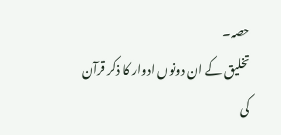حصہ۔
تخلیق کے ان دونوں ادوار کا ذکر قرآن کی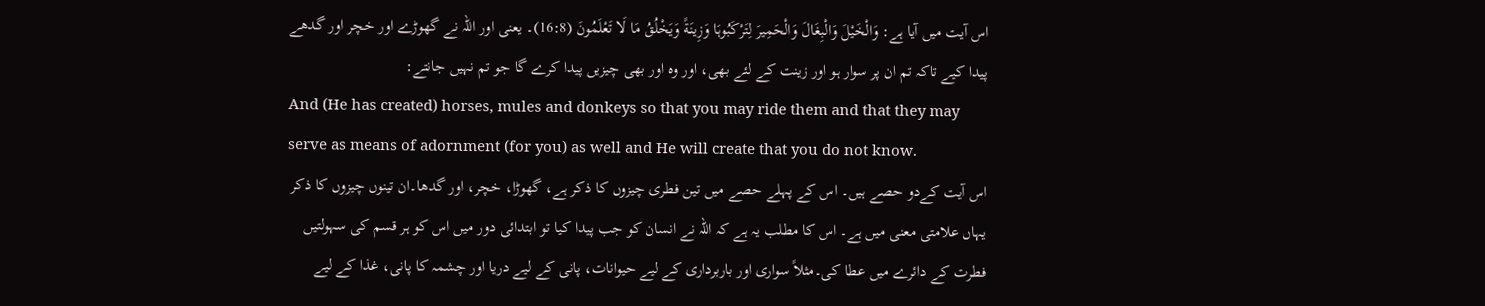اس آیت میں آیا ہے: وَالْخَیْلَ وَالْبِغَالَ وَالْحَمِیرَ لِتَرْکَبُوہَا وَزِینَةً وَیَخْلُقُ مَا لَا تَعْلَمُونَ (16:8)۔ یعنی اور اللہ نے گھوڑے اور خچر اور گدھے پیدا کیے تاکہ تم ان پر سوار ہو اور زینت کے لئے بھی، اور وہ اور بھی چیزیں پیدا کرے گا جو تم نہیں جانتے:
And (He has created) horses, mules and donkeys so that you may ride them and that they may serve as means of adornment (for you) as well and He will create that you do not know.
اس آیت کےدو حصے ہیں۔ اس کے پہلے حصے میں تین فطری چیزوں کا ذکر ہے، گھوڑا، خچر، اور گدھا۔ان تینوں چیزوں کا ذکر یہاں علامتی معنی میں ہے۔ اس کا مطلب یہ ہے کہ اللہ نے انسان کو جب پیدا کیا تو ابتدائی دور میں اس کو ہر قسم کی سہولتیں فطرت کے دائرے میں عطا کی۔مثلاً سواری اور باربرداری کے لیے حیوانات، پانی کے لیے دریا اور چشمہ کا پانی، غذا کے لیے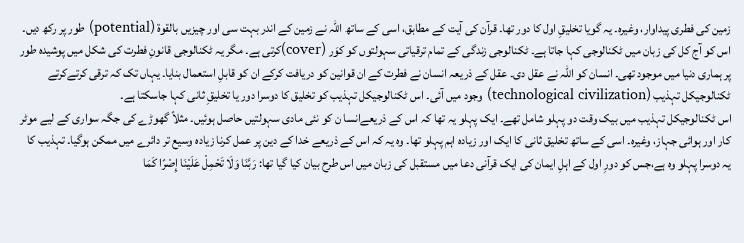زمین کی فطری پیداوار، وغیرہ۔ یہ گویا تخلیقِ اول کا دور تھا۔ قرآن کی آیت کے مطابق، اسی کے ساتھ اللہ نے زمین کے اندر بہت سی اور چیزیں بالقوۃ (potential) طور پر رکھ دیں۔ اس کو آج کل کی زبان میں ٹکنالوجی کہا جاتا ہے۔ ٹکنالوجی زندگی کے تمام ترقیاتی سہولتوں کو کوَر (cover)کرتی ہے۔ مگر یہ ٹکنالوجی قانونِ فطرت کی شکل میں پوشیدہ طور پر ہماری دنیا میں موجود تھی۔ انسان کو اللہ نے عقل دی۔ عقل کے ذریعہ انسان نے فطرت کے ان قوانین کو دریافت کرکے ان کو قابلِ استعمال بنایا۔ یہاں تک کہ ترقی کرتےکرتے ٹکنالوجیکل تہذیب (technological civilization) وجود میں آئی۔ اس ٹکنالوجیکل تہذیب کو تخلیق کا دوسرا دور یا تخلیقِ ثانی کہا جاسکتا ہے۔
اس ٹکنالوجیکل تہذیب میں بیک وقت دو پہلو شامل تھے۔ ایک پہلو یہ تھا کہ اس کے ذریعےانسا ن کو نئی مادی سہولتیں حاصل ہوئیں۔ مثلاً گھوڑے کی جگہ سواری کے لیے موٹر کار اور ہوائی جہاز، وغیرہ۔ اسی کے ساتھ تخلیق ثانی کا ایک اور زیادہ اہم پہلو تھا۔ وہ یہ کہ اس کے ذریعے خدا کے دین پر عمل کرنا زیادہ وسیع تر دائرے میں ممکن ہوگیا۔ تہذیب کا یہ دوسرا پہلو وہ ہے،جس کو دورِ اول کے اہلِ ایمان کی ایک قرآنی دعا میں مستقبل کی زبان میں اس طرح بیان کیا گیا تھا: رَبَّنَا وَلَا تَحْمِلْ عَلَیْنَا إِصْرًا کَمَا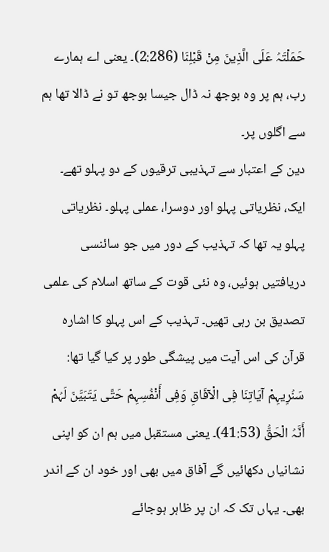حَمَلْتَہُ عَلَى الَّذِینَ مِنْ قَبْلِنَا (2:286)۔ یعنی اے ہمارے رب، ہم پر وہ بوجھ نہ ڈال جیسا بوجھ تو نے ڈالا تھا ہم سے اگلوں پر۔
دین کے اعتبار سے تہذیبی ترقیوں کے دو پہلو تھے۔ ایک، نظریاتی پہلو اور دوسرا، عملی پہلو۔ نظریاتی پہلو یہ تھا کہ تہذیب کے دور میں جو سائنسی دریافتیں ہوئیں، وہ نئی قوت کے ساتھ اسلام کی علمی تصدیق بن رہی تھیں۔ تہذیب کے اس پہلو کا اشارہ قرآن کی اس آیت میں پیشگی طور پر کیا گیا تھا: سَنُرِیہِمْ آیَاتِنَا فِی الْآفَاقِ وَفِی أَنْفُسِہِمْ حَتَّى یَتَبَیَّنَ لَہُمْ أَنَّہُ الْحَقُّ (41:53)۔ یعنی مستقبل میں ہم ان کو اپنی نشانیاں دکھائیں گے آفاق میں بھی اور خود ان کے اندر بھی۔ یہاں تک کہ ان پر ظاہر ہوجائے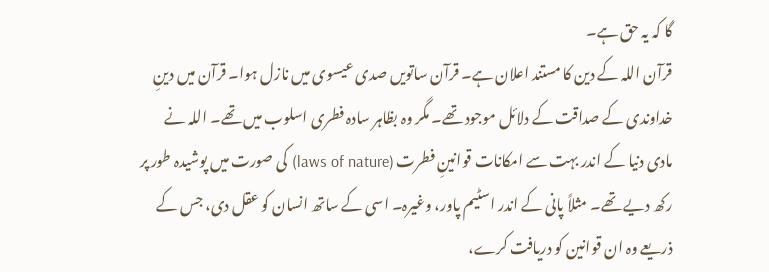گا کہ یہ حق ہے۔
قرآن اللہ کے دین کا مستند اعلان ہے۔ قرآن ساتویں صدی عیسوی میں نازل ہوا۔ قرآن میں دینِ خداوندی کے صداقت کے دلائل موجود تھے۔ مگر وہ بظاہر سادہ فطری اسلوب میں تھے۔ اللہ نے مادی دنیا کے اندر بہت سے امکانات قوانینِ فطرت (laws of nature) کی صورت میں پوشیدہ طور پر رکھ دیے تھے۔ مثلاً پانی کے اندر اسٹیم پاور، وغیرہ۔ اسی کے ساتھ انسان کو عقل دی، جس کے ذریعے وہ ان قوانین کو دریافت کرے،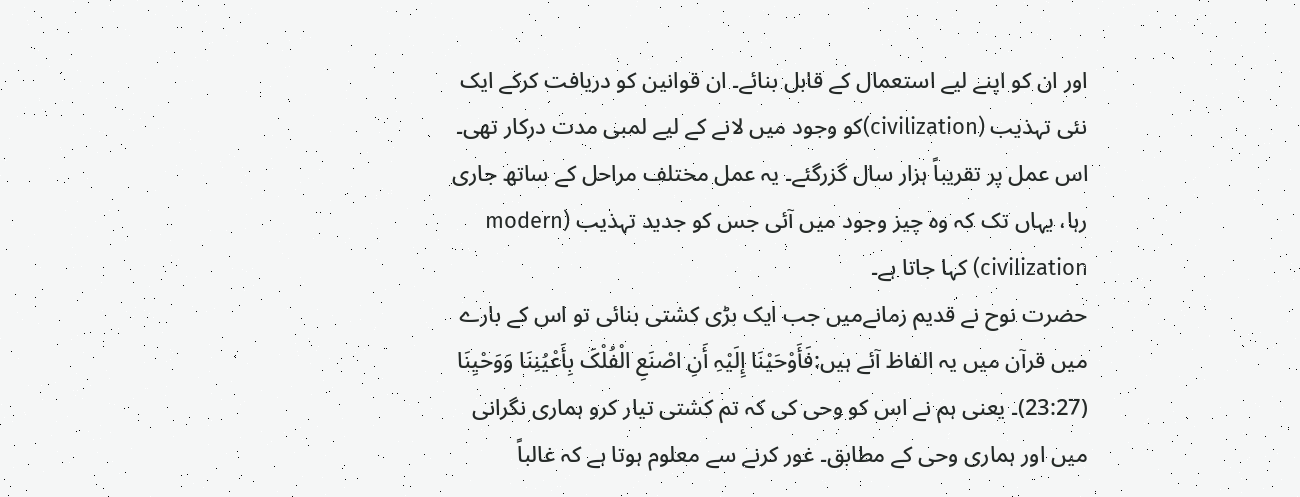اور ان کو اپنے لیے استعمال کے قابل بنائے۔ ان قوانین کو دریافت کرکے ایک نئی تہذیب (civilization)کو وجود میں لانے کے لیے لمبی مدت درکار تھی۔ اس عمل پر تقریباً ہزار سال گزرگئے۔ یہ عمل مختلف مراحل کے ساتھ جاری رہا، یہاں تک کہ وہ چیز وجود میں آئی جس کو جدید تہذیب (modern civilization) کہا جاتا ہے۔
حضرت نوح نے قدیم زمانےمیں جب ایک بڑی کشتی بنائی تو اس کے بارے میں قرآن میں یہ الفاظ آئے ہیں:فَأَوْحَیْنَا إِلَیْہِ أَنِ اصْنَعِ الْفُلْکَ بِأَعْیُنِنَا وَوَحْیِنَا (23:27)۔ یعنی ہم نے اس کو وحی کی کہ تم کشتی تیار کرو ہماری نگرانی میں اور ہماری وحی کے مطابق۔ غور کرنے سے معلوم ہوتا ہے کہ غالباً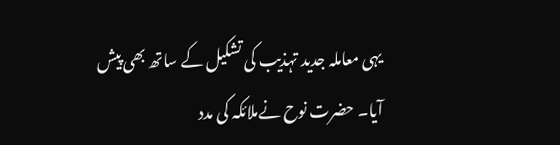یہی معاملہ جدید تہذیب کی تشکیل کے ساتھ بھی پیش آیا۔ حضرت نوح نےملائکہ کی مدد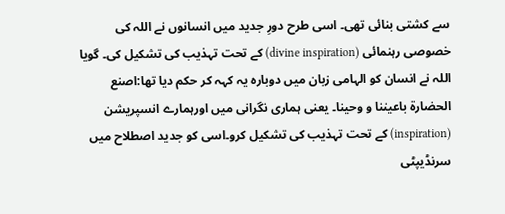سے کشتی بنائی تھی۔ اسی طرح دورِ جدید میں انسانوں نے اللہ کی خصوصی رہنمائی (divine inspiration) کے تحت تہذیب کی تشکیل کی۔ گویا اللہ نے انسان کو الہامی زبان میں دوبارہ یہ کہہ کر حکم دیا تھا:اصنع الحضارۃ باعیننا و وحینا۔ یعنی ہماری نگرانی میں اورہمارے انسپریشن (inspiration) کے تحت تہذیب کی تشکیل کرو۔اسی کو جدید اصطلاح میں سرنڈیپٹی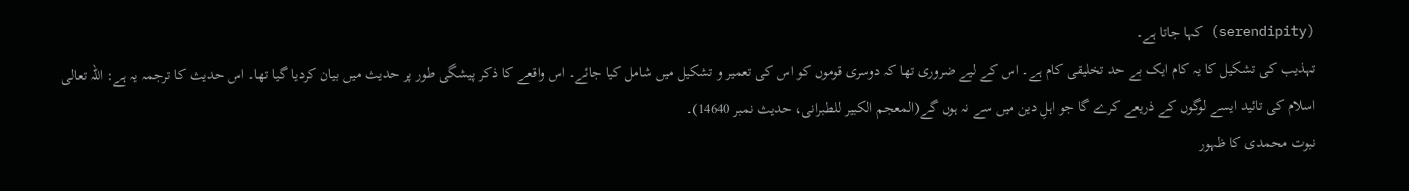(serendipity) کہا جاتا ہے۔
تہذیب کی تشکیل کا یہ کام ایک بے حد تخلیقی کام ہے۔ اس کے لیے ضروری تھا کہ دوسری قوموں کو اس کی تعمیر و تشکیل میں شامل کیا جائے۔ اس واقعے کا ذکر پیشگی طور پر حدیث میں بیان کردیا گیا تھا۔ اس حدیث کا ترجمہ یہ ہے: اللہ تعالی اسلام کی تائید ایسے لوگوں کے ذریعے کرے گا جو اہلِ دین میں سے نہ ہوں گے(المعجم الکبیر للطبرانی، حدیث نمبر 14640)۔
نبوت محمدی کا ظہور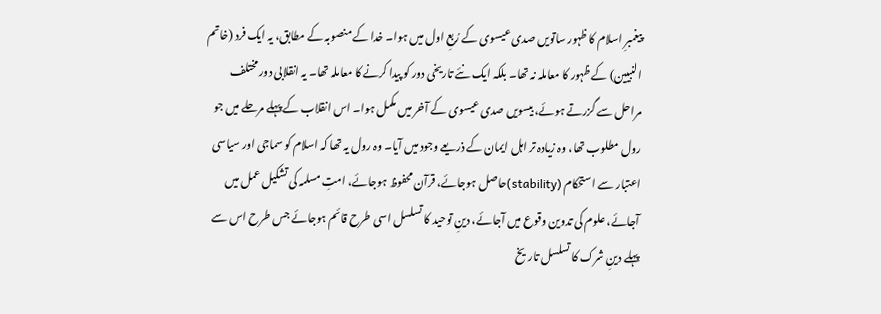پیغمبرِ اسلام کا ظہور ساتویں صدی عیسوی کے رُبعِ اول میں ہوا۔ خدا کے منصوبہ کے مطابق، یہ ایک فرد (خاتم النبیین) کے ظہور کا معاملہ نہ تھا۔ بلکہ ایک نئے تاریخی دور کو پیدا کرنے کا معاملہ تھا۔ یہ انقلابی دور مختلف مراحل سے گزرتے ہوئے، بیسویں صدی عیسوی کے آخر میں مکمل ہوا۔ اس انقلاب کے پہلے مرحلے میں جو رول مطلوب تھا، وہ زیادہ تر اہل ایمان کے ذریعے وجود میں آیا۔ وہ رول یہ تھا کہ اسلام کو سماجی اور سیاسی اعتبار سے استحکام (stability)حاصل ہوجائے، قرآن محفوظ ہوجائے، امتِ مسلمہ کی تشکیل عمل میں آجائے، علوم کی تدوین وقوع میں آجائے، دینِ توحید کا تسلسل اسی طرح قائم ہوجائے جس طرح اس سے پہلے دینِ شرک کا تسلسل تاریخ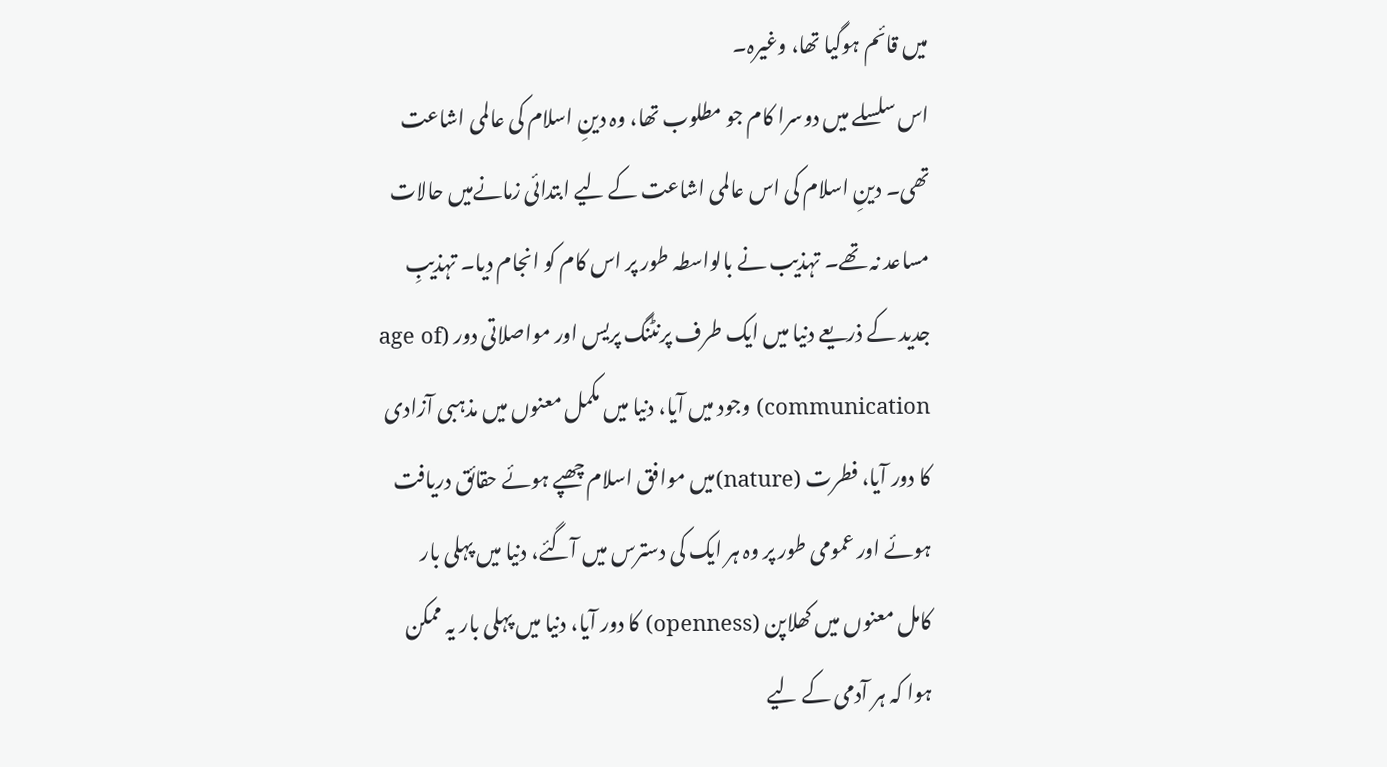میں قائم ہوگیا تھا، وغیرہ۔
اس سلسلے میں دوسرا کام جو مطلوب تھا، وہ دینِ اسلام کی عالمی اشاعت تھی۔ دینِ اسلام کی اس عالمی اشاعت کے لیے ابتدائی زمانےمیں حالات مساعد نہ تھے۔ تہذیب نے بالواسطہ طور پر اس کام کو انجام دیا۔ تہذیبِ جدید کے ذریعے دنیا میں ایک طرف پرنٹنگ پریس اور مواصلاتی دور (age of communication) وجود میں آیا، دنیا میں مکمل معنوں میں مذہبی آزادی کا دور آیا، فطرت (nature)میں موافق اسلام چھپے ہوئے حقائق دریافت ہوئے اور عمومی طور پر وہ ہر ایک کی دسترس میں آگئے، دنیا میں پہلی بار کامل معنوں میں کھلاپن (openness) کا دور آیا، دنیا میں پہلی بار یہ ممکن ہوا کہ ہر آدمی کے لیے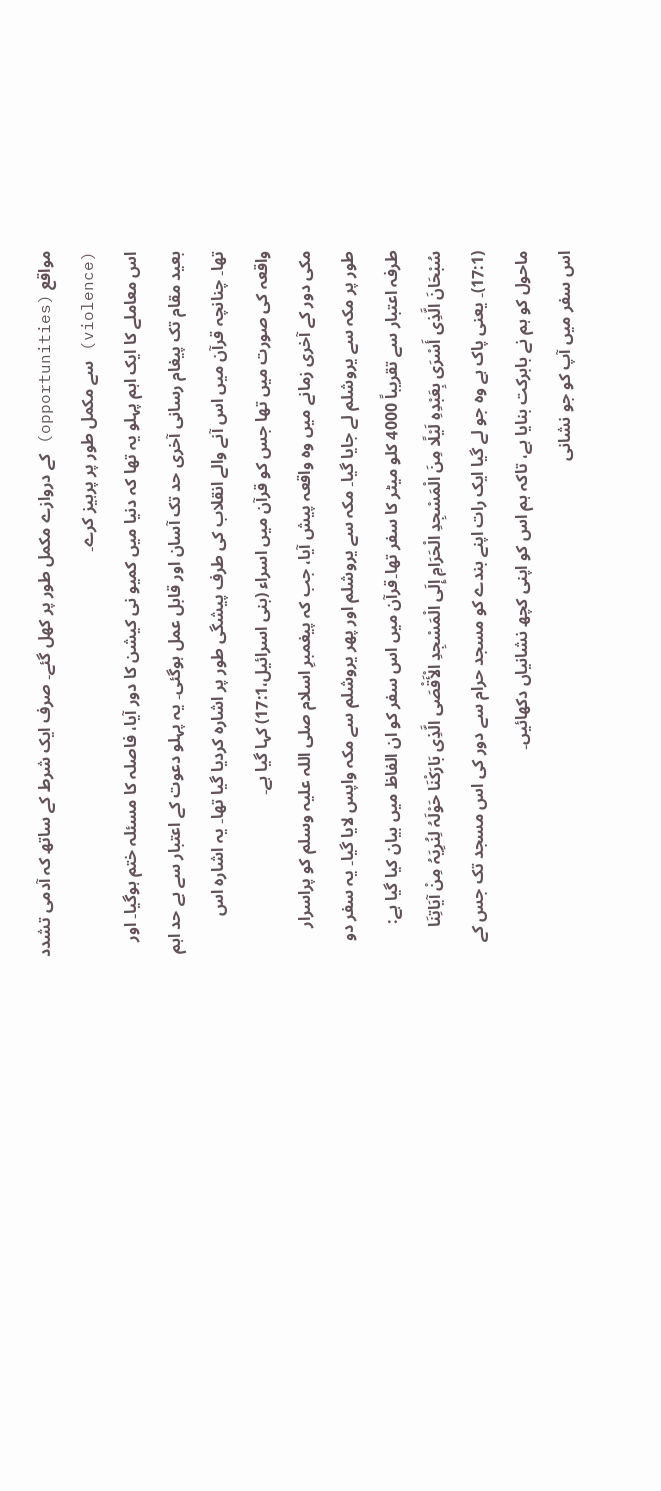مواقع (opportunities) کے دروازے مکمل طور پر کھل گئے۔ صرف ایک شرط کے ساتھ کہ آدمی تشدد (violence) سے مکمل طور پر پرہیز کرے۔
اس معاملے کا ایک اہم پہلو یہ تھا کہ دنیا میں کمیو نی کیشن کا دور آیا، فاصلہ کا مسئلہ ختم ہوگیا۔ اور بعید مقام تک پیغام رسانی آخری حد تک آسان اور قابل عمل ہوگئی۔ یہ پہلو دعوت کے اعتبار سے بے حد اہم تھا۔ چنانچہ قرآن میں اس آنے والے انقلاب کی طرف پیشگی طور پر اشارہ کردیا گیا تھا۔ یہ اشارہ اس واقعہ کی صورت میں تھا جس کو قرآن میں اسراء (بنی اسرائیل،17:1) کہا گیا ہے۔
مکی دور کے آخری زمانے میں وہ واقعہ پیش آیا، جب کہ پیغمبرِ اسلام صلی اللہ علیہ وسلم کو پراسرار طور پر مکہ سے یروشلم لے جایا گیا۔ مکہ سے یروشلم اور پھر یروشلم سے مکہ واپس لایا گیا۔ یہ سفر دو طرفہ اعتبار سے تقریباً 4000 کلو میٹر کا سفر تھا۔قرآن میں اس سفر کو ان الفاظ میں بیان کیا گیا ہے: سُبْحَانَ الَّذِی أَسْرَى بِعَبْدِہِ لَیْلًا مِنَ الْمَسْجِدِ الْحَرَامِ إِلَى الْمَسْجِدِ الْأَقْصَى الَّذِی بَارَکْنَا حَوْلَہُ لِنُرِیَہُ مِنْ آیَاتِنَا (17:1)۔ یعنی پاک ہے وہ جو لے گیا ایک رات اپنے بندے کو مسجد حرام سے دور کی اس مسجد تک جس کے ماحول کو ہم نے بابرکت بنایا ہے، تاکہ ہم اس کو اپنی کچھ نشانیاں دکھائیں۔
اس سفر میں آپ کو جو نشانی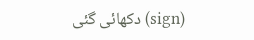(sign) دکھائی گئی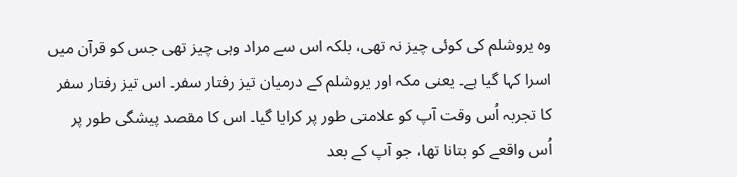وہ یروشلم کی کوئی چیز نہ تھی، بلکہ اس سے مراد وہی چیز تھی جس کو قرآن میں اسرا کہا گیا ہے۔ یعنی مکہ اور یروشلم کے درمیان تیز رفتار سفر۔ اس تیز رفتار سفر کا تجربہ اُس وقت آپ کو علامتی طور پر کرایا گیا۔ اس کا مقصد پیشگی طور پر اُس واقعے کو بتانا تھا، جو آپ کے بعد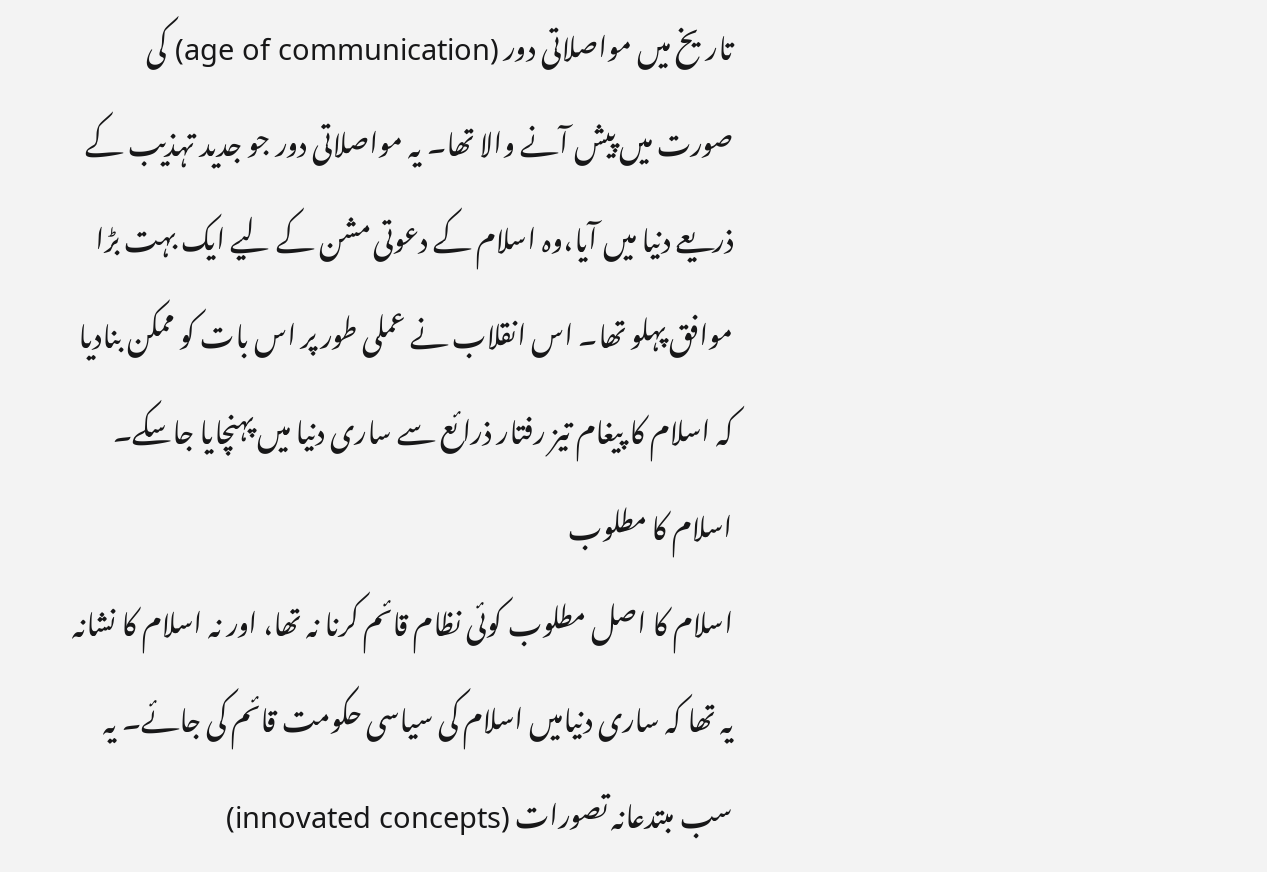تاریخ میں مواصلاتی دور (age of communication) کی صورت میں پیش آنے والا تھا۔ یہ مواصلاتی دور جو جدید تہذیب کے ذریعے دنیا میں آیا،وہ اسلام کے دعوتی مشن کے لیے ایک بہت بڑا موافق پہلو تھا۔ اس انقلاب نے عملی طور پر اس بات کو ممکن بنادیا کہ اسلام کا پیغام تیز رفتار ذرائع سے ساری دنیا میں پہنچایا جاسکے۔
اسلام کا مطلوب
اسلام کا اصل مطلوب کوئی نظام قائم کرنا نہ تھا، اور نہ اسلام کا نشانہ یہ تھا کہ ساری دنیامیں اسلام کی سیاسی حکومت قائم کی جائے۔ یہ سب مبتدعانہ تصورات (innovated concepts)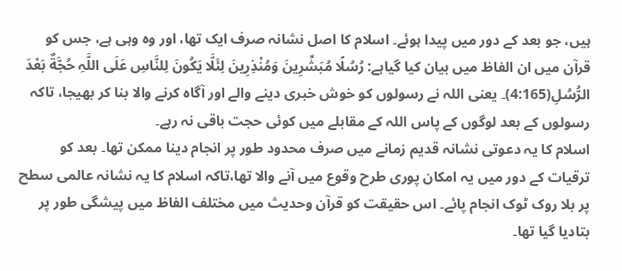ہیں، جو بعد کے دور میں پیدا ہوئے۔ اسلام کا اصل نشانہ صرف ایک تھا، اور وہ وہی ہے، جس کو قرآن میں ان الفاظ میں بیان کیا گیاہے: رُسُلًا مُبَشِّرِینَ وَمُنْذِرِینَ لِئَلَّا یَکُونَ لِلنَّاسِ عَلَى اللَّہِ حُجَّةٌ بَعْدَ الرُّسُلِ(4:165)۔ یعنی اللہ نے رسولوں کو خوش خبری دینے والے اور آگاہ کرنے والا بنا کر بھیجا، تاکہ رسولوں کے بعد لوگوں کے پاس اللہ کے مقابلے میں کوئی حجت باقی نہ رہے۔
اسلام کا یہ دعوتی نشانہ قدیم زمانے میں صرف محدود طور پر انجام دینا ممکن تھا۔ بعد کو ترقیات کے دور میں یہ امکان پوری طرح وقوع میں آنے والا تھا،تاکہ اسلام کا یہ نشانہ عالمی سطح پر بلا روک ٹوک انجام پائے۔ اس حقیقت کو قرآن وحدیث میں مختلف الفاظ میں پیشگی طور پر بتادیا گیا تھا۔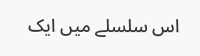اس سلسلے میں ایک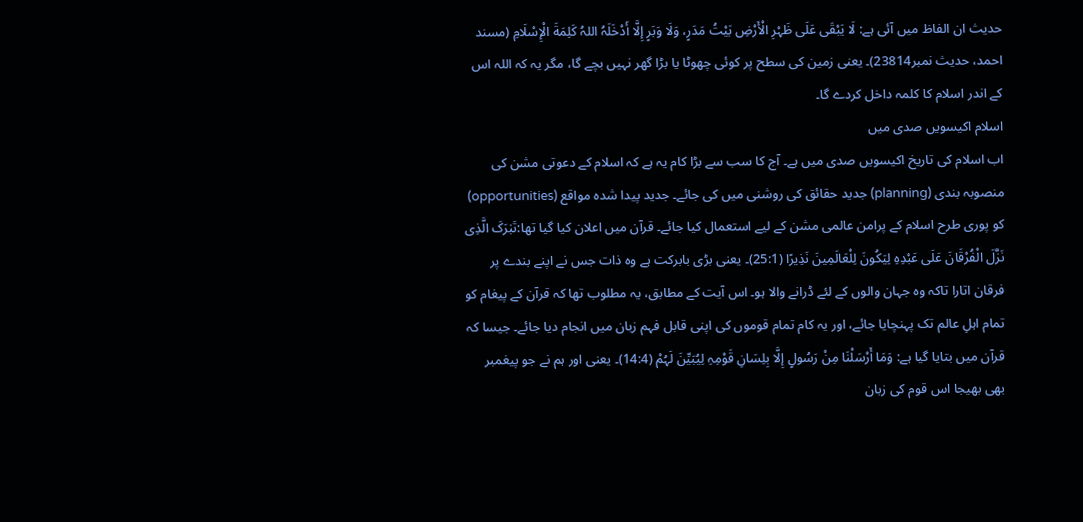حدیث ان الفاظ میں آئی ہے: لَا یَبْقَى عَلَى ظَہْرِ الْأَرْضِ بَیْتُ مَدَرٍ، وَلَا وَبَرٍ إِلَّا أَدْخَلَہُ اللہُ کَلِمَةَ الْإِسْلَامِ (مسند احمد، حدیث نمبر23814)۔ یعنی زمین کی سطح پر کوئی چھوٹا یا بڑا گھر نہیں بچے گا، مگر یہ کہ اللہ اس کے اندر اسلام کا کلمہ داخل کردے گا۔
اسلام اکیسویں صدی میں
اب اسلام کی تاریخ اکیسویں صدی میں ہے۔ آج کا سب سے بڑا کام یہ ہے کہ اسلام کے دعوتی مشن کی منصوبہ بندی (planning) جدید حقائق کی روشنی میں کی جائے۔ جدید پیدا شدہ مواقع (opportunities) کو پوری طرح اسلام کے پرامن عالمی مشن کے لیے استعمال کیا جائے۔ قرآن میں اعلان کیا گیا تھا:تَبٰرَکَ الَّذِی نَزَّلَ الْفُرْقَانَ عَلَى عَبْدِہِ لِیَکُونَ لِلْعَالَمِینَ نَذِیرًا (25:1)۔ یعنی بڑی بابرکت ہے وہ ذات جس نے اپنے بندے پر فرقان اتارا تاکہ وہ جہان والوں کے لئے ڈرانے والا ہو۔ اس آیت کے مطابق، یہ مطلوب تھا کہ قرآن کے پیغام کو تمام اہلِ عالم تک پہنچایا جائے، اور یہ کام تمام قوموں کی اپنی قابل فہم زبان میں انجام دیا جائے۔ جیسا کہ قرآن میں بتایا گیا ہے: وَمَا أَرْسَلْنَا مِنْ رَسُولٍ إِلَّا بِلِسَانِ قَوْمِہِ لِیُبَیِّنَ لَہُمْ (14:4)۔ یعنی اور ہم نے جو پیغمبر بھی بھیجا اس قوم کی زبان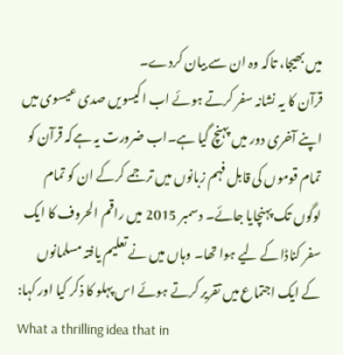میں بھیجا، تاکہ وہ ان سے بیان کردے۔
قرآن کا یہ نشانہ سفر کرتے ہوئے اب اکیسویں صدی عیسوی میں اپنے آخری دور میں پہنچ گیا ہے۔اب ضرورت یہ ہےکہ قرآن کو تمام قوموں کی قابل فہم زبانوں میں ترجمے کرکے ان کو تمام لوگوں تک پہنچایا جائے۔ دسمبر 2015 میں راقم الحروف کا ایک سفر کناڈا کے لیے ہوا تھا۔ وہاں میں نے تعلیم یافتہ مسلمانوں کے ایک اجتماع میں تقریر کرتے ہوئے اس پہلو کا ذکر کیا اور کہا:
What a thrilling idea that in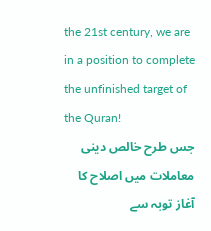the 21st century, we are in a position to complete the unfinished target of the Quran!
جس طرح خالص دینی معاملات میں اصلاح کا آغاز توبہ سے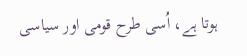ہوتا ہے، اُسی طرح قومی اور سیاسی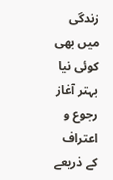زندگی میں بھی کوئی نیا بہتر آغاز رجوع و اعتراف کے ذریعے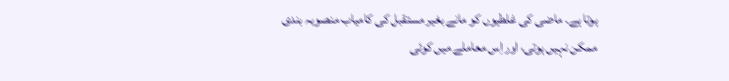ہوتا ہے۔ ماضی کی غلطیوں کو مانے بغیر مستقبل کی کامیاب منصوبہ بندی ممکن نہیں ہوتی، اور اِس معاملے میں کوئی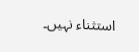استثناء نہیں۔